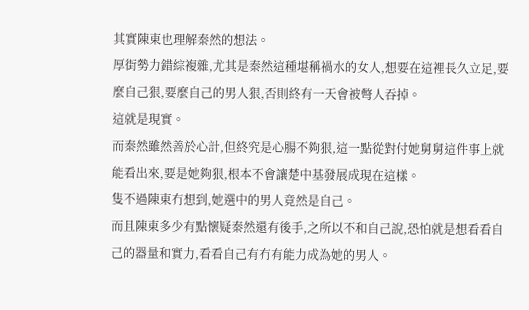其實陳東也理解秦然的想法。
厚街勢力錯綜複雜,尤其是秦然這種堪稱禍水的女人,想要在這裡長久立足,要麼自己狠,要麼自己的男人狠,否則終有一天會被彆人吞掉。
這就是現實。
而秦然雖然善於心計,但終究是心腸不夠狠,這一點從對付她舅舅這件事上就能看出來,要是她夠狠,根本不會讓楚中基發展成現在這樣。
隻不過陳東冇想到,她選中的男人竟然是自己。
而且陳東多少有點懷疑秦然還有後手,之所以不和自己說,恐怕就是想看看自己的器量和實力,看看自己有冇有能力成為她的男人。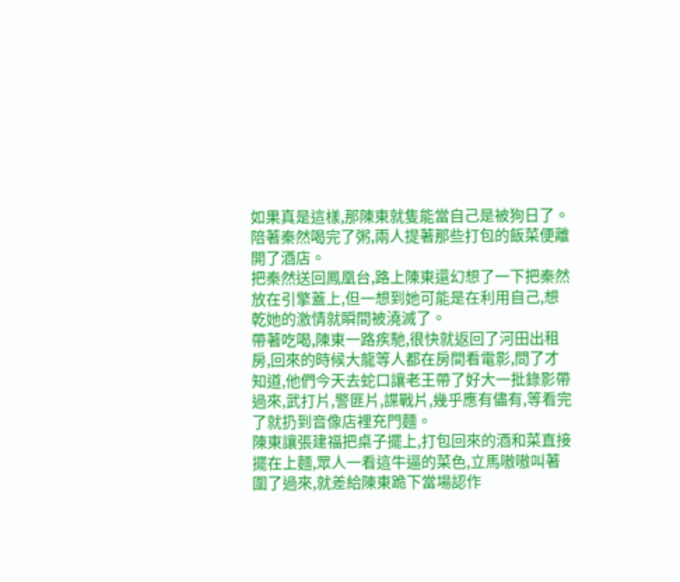如果真是這樣,那陳東就隻能當自己是被狗日了。
陪著秦然喝完了粥,兩人提著那些打包的飯菜便離開了酒店。
把秦然送回鳳凰台,路上陳東還幻想了一下把秦然放在引擎蓋上,但一想到她可能是在利用自己,想乾她的激情就瞬間被澆滅了。
帶著吃喝,陳東一路疾馳,很快就返回了河田出租房,回來的時候大龍等人都在房間看電影,問了才知道,他們今天去蛇口讓老王帶了好大一批錄影帶過來,武打片,警匪片,諜戰片,幾乎應有儘有,等看完了就扔到音像店裡充門麵。
陳東讓張建福把桌子擺上,打包回來的酒和菜直接擺在上麵,眾人一看這牛逼的菜色,立馬嗷嗷叫著圍了過來,就差給陳東跪下當場認作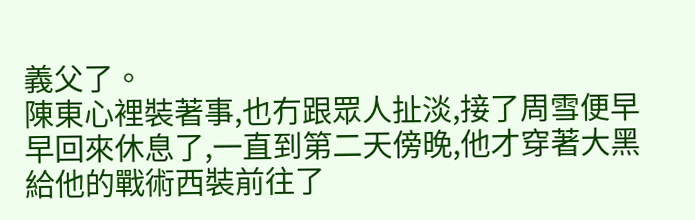義父了。
陳東心裡裝著事,也冇跟眾人扯淡,接了周雪便早早回來休息了,一直到第二天傍晚,他才穿著大黑給他的戰術西裝前往了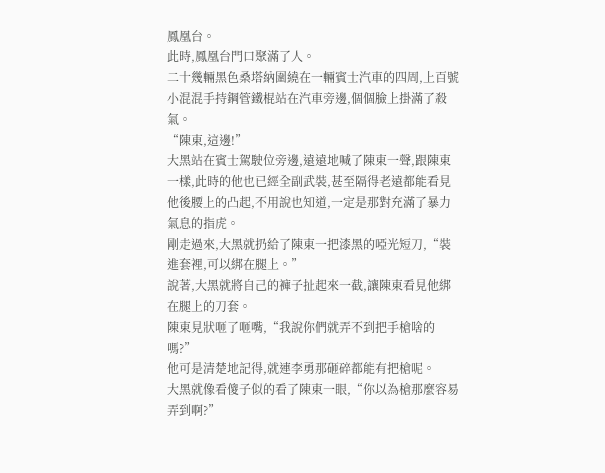鳳凰台。
此時,鳳凰台門口聚滿了人。
二十幾輛黑色桑塔納圍繞在一輛賓士汽車的四周,上百號小混混手持鋼管鐵棍站在汽車旁邊,個個臉上掛滿了殺氣。
“陳東,這邊!”
大黑站在賓士駕駛位旁邊,遠遠地喊了陳東一聲,跟陳東一樣,此時的他也已經全副武裝,甚至隔得老遠都能看見他後腰上的凸起,不用說也知道,一定是那對充滿了暴力氣息的指虎。
剛走過來,大黑就扔給了陳東一把漆黑的啞光短刀,“裝進套裡,可以綁在腿上。”
說著,大黑就將自己的褲子扯起來一截,讓陳東看見他綁在腿上的刀套。
陳東見狀咂了咂嘴,“我說你們就弄不到把手槍啥的嗎?”
他可是清楚地記得,就連李勇那砸碎都能有把槍呢。
大黑就像看傻子似的看了陳東一眼,“你以為槍那麼容易弄到啊?”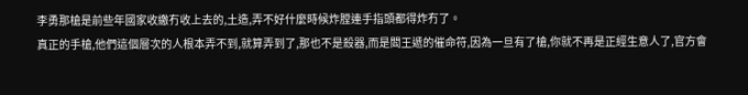李勇那槍是前些年國家收繳冇收上去的,土造,弄不好什麼時候炸膛連手指頭都得炸冇了。
真正的手槍,他們這個層次的人根本弄不到,就算弄到了,那也不是殺器,而是閻王遞的催命符,因為一旦有了槍,你就不再是正經生意人了,官方會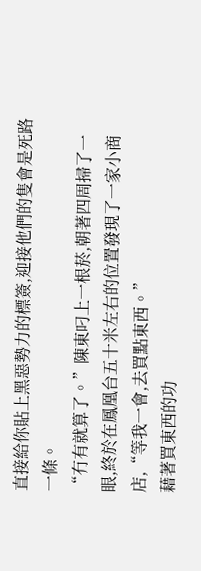直接給你貼上黑惡勢力的標簽,迎接他們的隻會是死路一條。
“冇有就算了。”陳東叼上一根菸,朝著四周掃了一眼,終於在鳳凰台五十米左右的位置發現了一家小商店,“等我一會,去買點東西。”
藉著買東西的功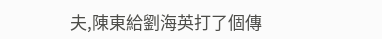夫,陳東給劉海英打了個傳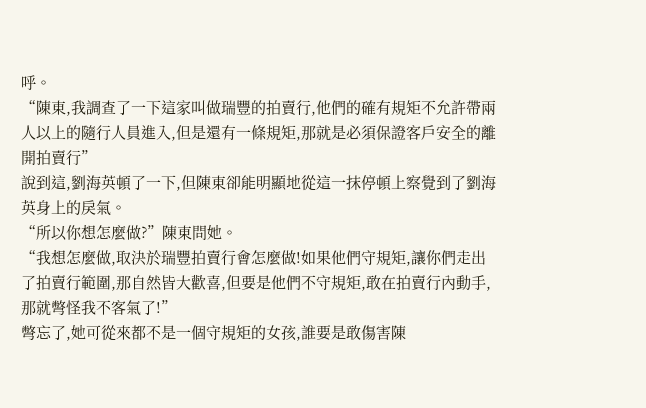呼。
“陳東,我調查了一下這家叫做瑞豐的拍賣行,他們的確有規矩不允許帶兩人以上的隨行人員進入,但是還有一條規矩,那就是必須保證客戶安全的離開拍賣行”
說到這,劉海英頓了一下,但陳東卻能明顯地從這一抹停頓上察覺到了劉海英身上的戾氣。
“所以你想怎麼做?”陳東問她。
“我想怎麼做,取決於瑞豐拍賣行會怎麼做!如果他們守規矩,讓你們走出了拍賣行範圍,那自然皆大歡喜,但要是他們不守規矩,敢在拍賣行內動手,那就彆怪我不客氣了!”
彆忘了,她可從來都不是一個守規矩的女孩,誰要是敢傷害陳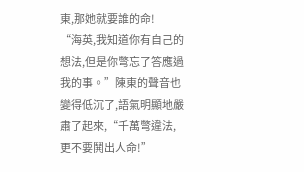東,那她就要誰的命!
“海英,我知道你有自己的想法,但是你彆忘了答應過我的事。”陳東的聲音也變得低沉了,語氣明顯地嚴肅了起來,“千萬彆違法,更不要鬨出人命!”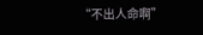“不出人命啊”